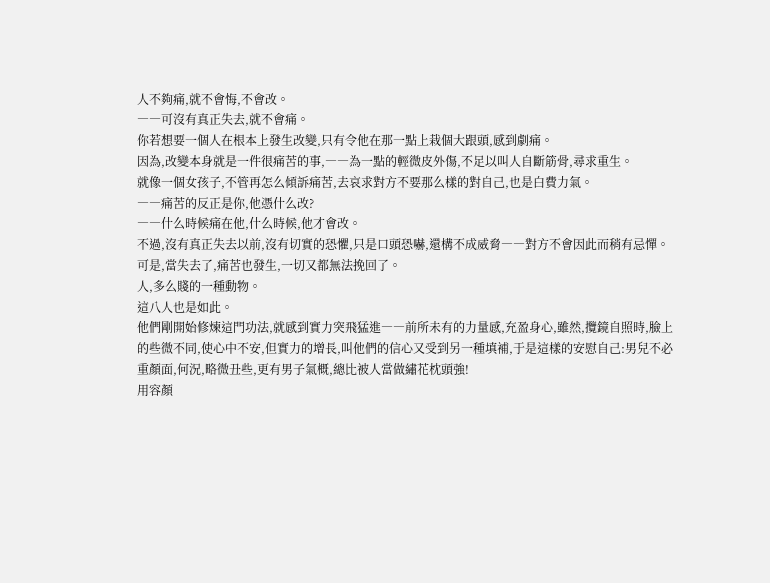人不夠痛,就不會悔,不會改。
――可沒有真正失去,就不會痛。
你若想要一個人在根本上發生改變,只有令他在那一點上栽個大跟頭,感到劇痛。
因為,改變本身就是一件很痛苦的事,――為一點的輕微皮外傷,不足以叫人自斷筋骨,尋求重生。
就像一個女孩子,不管再怎么傾訴痛苦,去哀求對方不要那么樣的對自己,也是白費力氣。
――痛苦的反正是你,他憑什么改?
――什么時候痛在他,什么時候,他才會改。
不過,沒有真正失去以前,沒有切實的恐懼,只是口頭恐嚇,還構不成威脅――對方不會因此而稍有忌憚。
可是,當失去了,痛苦也發生,一切又都無法挽回了。
人,多么賤的一種動物。
這八人也是如此。
他們剛開始修煉這門功法,就感到實力突飛猛進――前所未有的力量感,充盈身心,雖然,攬鏡自照時,臉上的些微不同,使心中不安,但實力的增長,叫他們的信心又受到另一種填補,于是這樣的安慰自己:男兒不必重顏面,何況,略微丑些,更有男子氣概,總比被人當做繡花枕頭強!
用容顏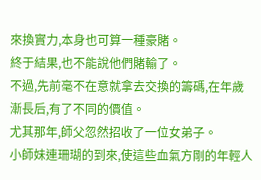來換實力,本身也可算一種豪賭。
終于結果,也不能說他們賭輸了。
不過,先前毫不在意就拿去交換的籌碼,在年歲漸長后,有了不同的價值。
尤其那年,師父忽然招收了一位女弟子。
小師妹連珊瑚的到來,使這些血氣方剛的年輕人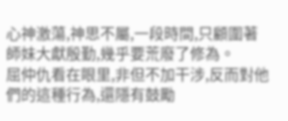心神激蕩,神思不屬,一段時間,只顧圍著師妹大獻殷勤,幾乎要荒廢了修為。
屈仲仇看在眼里,非但不加干涉,反而對他們的這種行為,還隱有鼓勵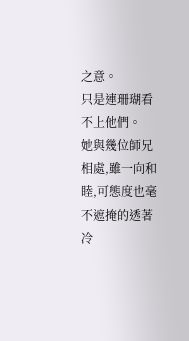之意。
只是連珊瑚看不上他們。
她與幾位師兄相處,雖一向和睦,可態度也毫不遮掩的透著冷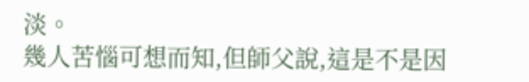淡。
幾人苦惱可想而知,但師父說,這是不是因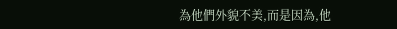為他們外貌不美,而是因為,他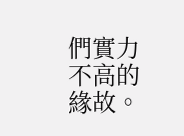們實力不高的緣故。